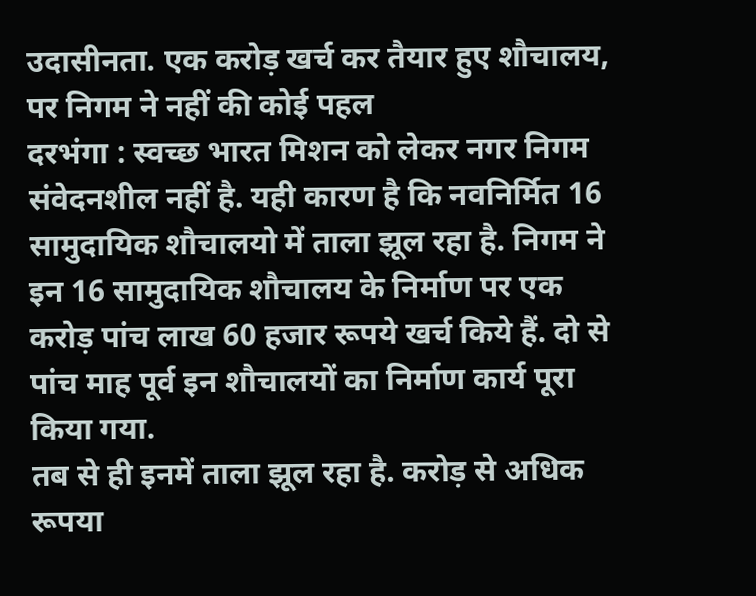उदासीनता. एक करोड़ खर्च कर तैयार हुए शौचालय, पर निगम ने नहीं की कोई पहल
दरभंगा : स्वच्छ भारत मिशन को लेकर नगर निगम संवेदनशील नहीं है. यही कारण है कि नवनिर्मित 16 सामुदायिक शौचालयो में ताला झूल रहा है. निगम ने इन 16 सामुदायिक शौचालय के निर्माण पर एक करोड़ पांच लाख 60 हजार रूपये खर्च किये हैं. दो से पांच माह पूर्व इन शौचालयों का निर्माण कार्य पूरा किया गया.
तब से ही इनमें ताला झूल रहा है. करोड़ से अधिक रूपया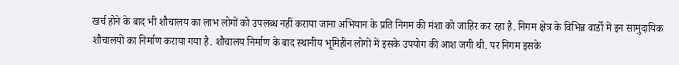खर्च होने के बाद भी शौचालय का लाभ लोगों को उपलब्ध नहीं कराया जाना अभियान के प्रति निगम की मंशा को जाहिर कर रहा है. निगम क्षेत्र के विभिन्न वार्डो में इन सामुदायिक शौचालयों का निर्माण कराया गया है. शौचालय निर्माण के बाद स्थानीय भूमिहीन लोगों में इसके उपयोग की आश जगी थी. पर निगम इसके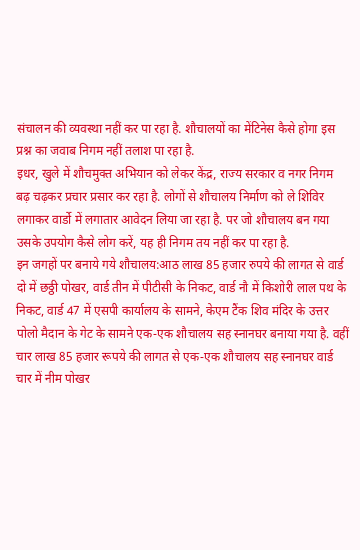संचालन की व्यवस्था नहीं कर पा रहा है. शौचालयों का मेंटिनेस कैसे होगा इस प्रश्न का जवाब निगम नहीं तलाश पा रहा है.
इधर, खुले में शौचमुक्त अभियान को लेकर केंद्र, राज्य सरकार व नगर निगम बढ़ चढ़कर प्रचार प्रसार कर रहा है. लोगों से शौचालय निर्माण को ले शिविर लगाकर वार्डो में लगातार आवेदन लिया जा रहा है. पर जो शौचालय बन गया उसके उपयोग कैसे लोग करें, यह ही निगम तय नहीं कर पा रहा है.
इन जगहों पर बनाये गये शौचालय:आठ लाख 85 हजार रुपये की लागत से वार्ड दो में छठ्ठी पोखर, वार्ड तीन में पीटीसी के निकट, वार्ड नौ में किशोरी लाल पथ के निकट, वार्ड 47 में एसपी कार्यालय के सामने, केएम टैंक शिव मंदिर के उत्तर पोलो मैदान के गेट के सामने एक-एक शौचालय सह स्नानघर बनाया गया है. वहीं चार लाख 85 हजार रूपये की लागत से एक-एक शौचालय सह स्नानघर वार्ड चार में नीम पोखर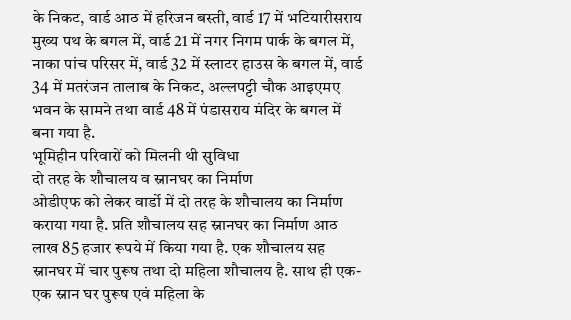के निकट, वार्ड आठ में हरिजन बस्ती, वार्ड 17 में भटियारीसराय मुख्य पथ के बगल में, वार्ड 21 में नगर निगम पार्क के बगल में, नाका पांच परिसर में, वार्ड 32 में स्लाटर हाउस के बगल में, वार्ड 34 में मतरंजन तालाब के निकट, अल्लपट्टी चौक आइएमए भवन के सामने तथा वार्ड 48 में पंडासराय मंदिर के बगल में बना गया है.
भूमिहीन परिवारों को मिलनी थी सुविधा
दो तरह के शौचालय व स्नानघर का निर्माण
ओडीएफ को लेकर वार्डो में दो तरह के शौचालय का निर्माण कराया गया है. प्रति शौचालय सह स्नानघर का निर्माण आठ लाख 85 हजार रूपये में किया गया है. एक शौचालय सह स्नानघर में चार पुरूष तथा दो महिला शौचालय है. साथ ही एक-एक स्नान घर पुरूष एवं महिला के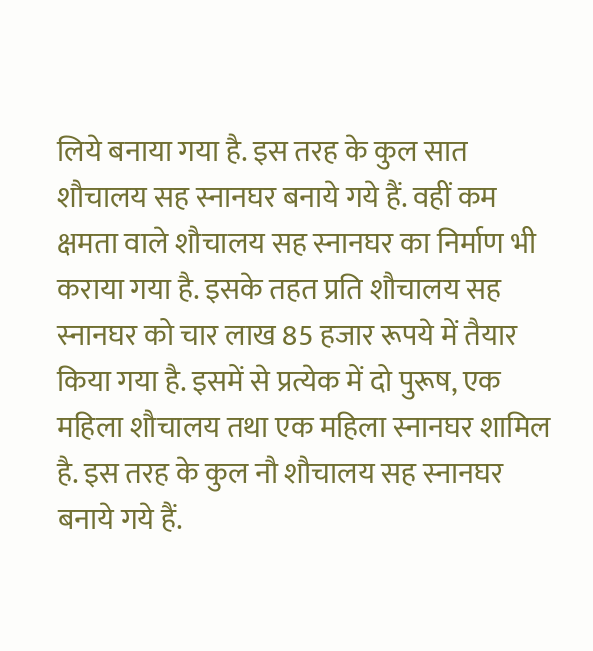लिये बनाया गया है. इस तरह के कुल सात शौचालय सह स्नानघर बनाये गये हैं. वहीं कम क्षमता वाले शौचालय सह स्नानघर का निर्माण भी कराया गया है. इसके तहत प्रति शौचालय सह स्नानघर को चार लाख 85 हजार रूपये में तैयार किया गया है. इसमें से प्रत्येक में दो पुरूष, एक महिला शौचालय तथा एक महिला स्नानघर शामिल है. इस तरह के कुल नौ शौचालय सह स्नानघर बनाये गये हैं.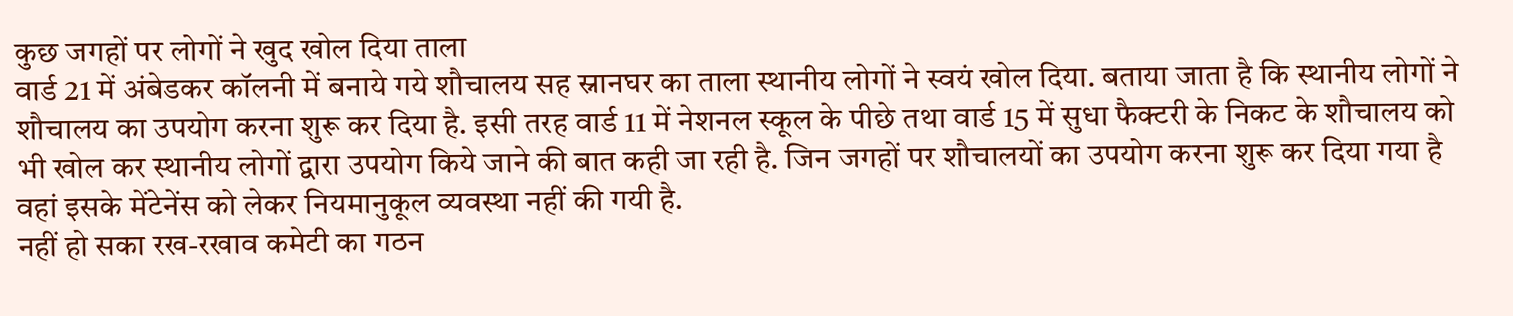कुछ जगहों पर लोगों ने खुद खोल दिया ताला
वार्ड 21 में अंबेडकर कॉलनी में बनाये गये शौचालय सह स्नानघर का ताला स्थानीय लोगों ने स्वयं खोल दिया. बताया जाता है कि स्थानीय लोगों ने शौचालय का उपयोग करना शुरू कर दिया है. इसी तरह वार्ड 11 में नेशनल स्कूल के पीछे तथा वार्ड 15 में सुधा फैक्टरी के निकट के शौचालय को भी खोल कर स्थानीय लोगों द्वारा उपयोग किये जाने की बात कही जा रही है. जिन जगहों पर शौचालयों का उपयोग करना शुरू कर दिया गया है वहां इसके मेंटेनेंस को लेकर नियमानुकूल व्यवस्था नहीं की गयी है.
नहीं हो सका रख-रखाव कमेटी का गठन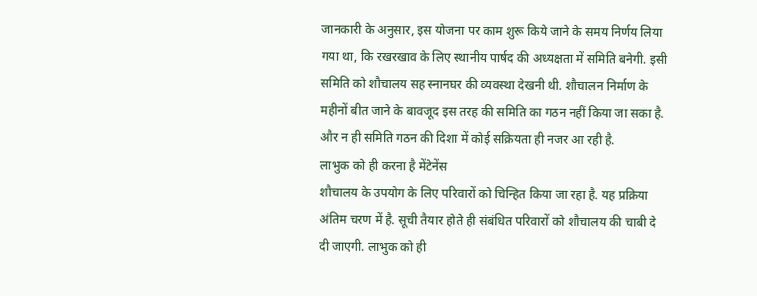जानकारी के अनुसार, इस योजना पर काम शुरू किये जाने के समय निर्णय लिया गया था, कि रखरखाव के लिए स्थानीय पार्षद की अध्यक्षता में समिति बनेगी. इसी समिति को शौचालय सह स्नानघर की व्यवस्था देखनी थी. शौचालन निर्माण के महीनों बीत जाने के बावजूद इस तरह की समिति का गठन नहीं किया जा सका है. और न ही समिति गठन की दिशा में कोई सक्रियता ही नजर आ रही है.
लाभुक को ही करना है मेंटेनेंस
शौचालय के उपयोग के लिए परिवारों को चिन्हित किया जा रहा है. यह प्रक्रिया अंतिम चरण में है. सूची तैयार होते ही संबंधित परिवारों को शौचालय की चाबी दे दी जाएगी. लाभुक को ही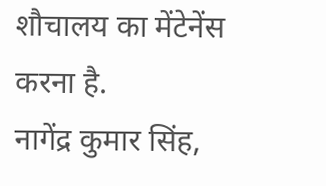शौचालय का मेंटेनेंस करना है.
नागेंद्र कुमार सिंह,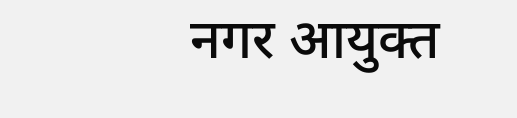नगर आयुक्त